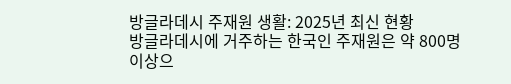방글라데시 주재원 생활: 2025년 최신 현황
방글라데시에 거주하는 한국인 주재원은 약 800명 이상으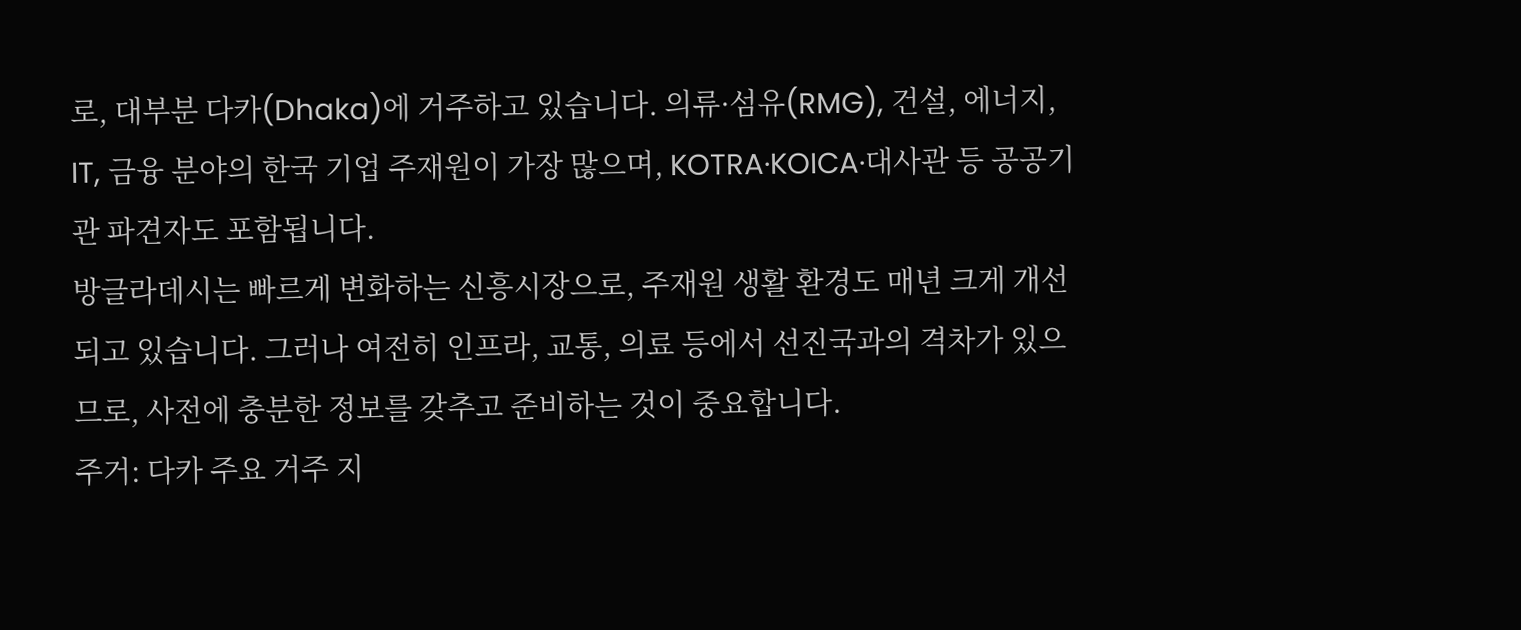로, 대부분 다카(Dhaka)에 거주하고 있습니다. 의류·섬유(RMG), 건설, 에너지, IT, 금융 분야의 한국 기업 주재원이 가장 많으며, KOTRA·KOICA·대사관 등 공공기관 파견자도 포함됩니다.
방글라데시는 빠르게 변화하는 신흥시장으로, 주재원 생활 환경도 매년 크게 개선되고 있습니다. 그러나 여전히 인프라, 교통, 의료 등에서 선진국과의 격차가 있으므로, 사전에 충분한 정보를 갖추고 준비하는 것이 중요합니다.
주거: 다카 주요 거주 지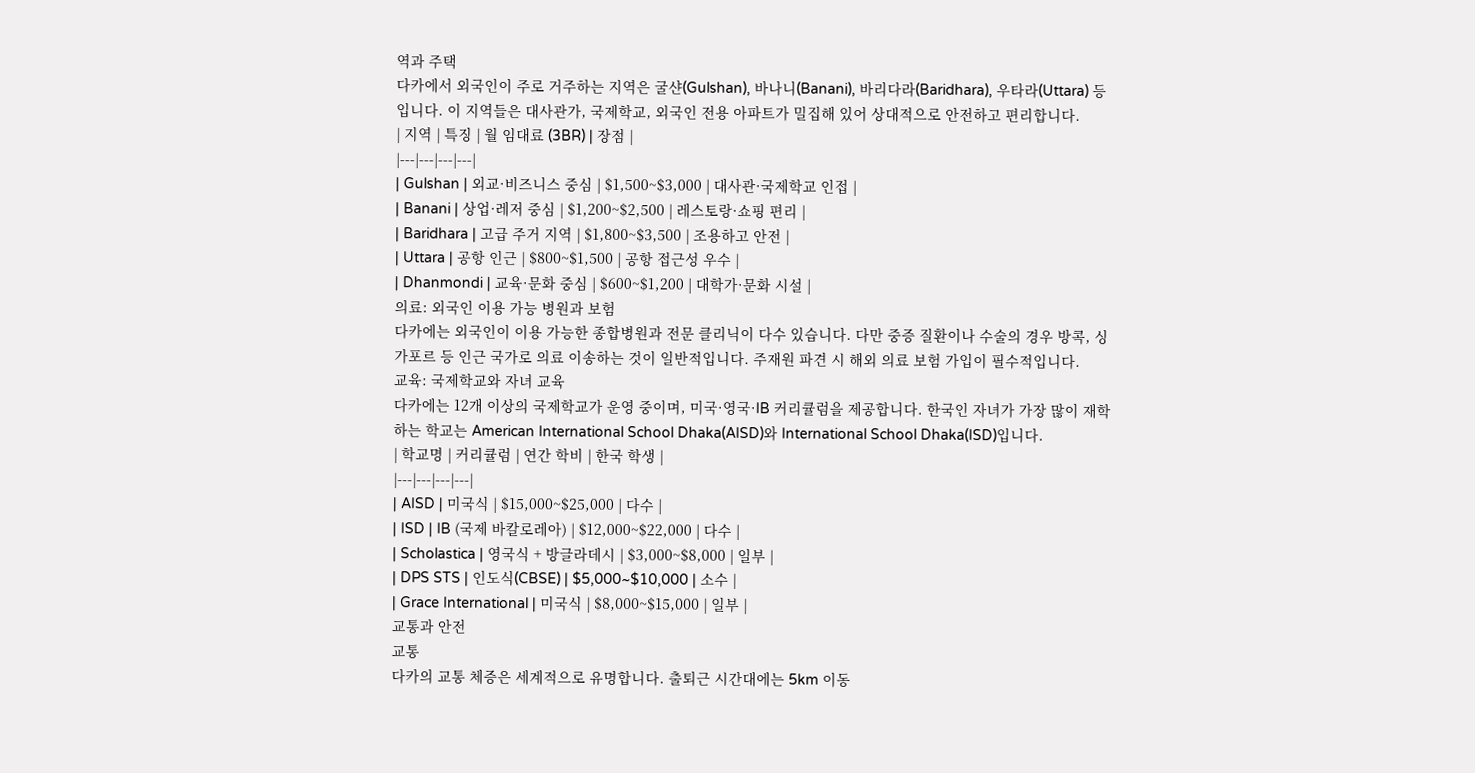역과 주택
다카에서 외국인이 주로 거주하는 지역은 굴샨(Gulshan), 바나니(Banani), 바리다라(Baridhara), 우타라(Uttara) 등입니다. 이 지역들은 대사관가, 국제학교, 외국인 전용 아파트가 밀집해 있어 상대적으로 안전하고 편리합니다.
| 지역 | 특징 | 월 임대료 (3BR) | 장점 |
|---|---|---|---|
| Gulshan | 외교·비즈니스 중심 | $1,500~$3,000 | 대사관·국제학교 인접 |
| Banani | 상업·레저 중심 | $1,200~$2,500 | 레스토랑·쇼핑 편리 |
| Baridhara | 고급 주거 지역 | $1,800~$3,500 | 조용하고 안전 |
| Uttara | 공항 인근 | $800~$1,500 | 공항 접근성 우수 |
| Dhanmondi | 교육·문화 중심 | $600~$1,200 | 대학가·문화 시설 |
의료: 외국인 이용 가능 병원과 보험
다카에는 외국인이 이용 가능한 종합병원과 전문 클리닉이 다수 있습니다. 다만 중증 질환이나 수술의 경우 방콕, 싱가포르 등 인근 국가로 의료 이송하는 것이 일반적입니다. 주재원 파견 시 해외 의료 보험 가입이 필수적입니다.
교육: 국제학교와 자녀 교육
다카에는 12개 이상의 국제학교가 운영 중이며, 미국·영국·IB 커리큘럼을 제공합니다. 한국인 자녀가 가장 많이 재학하는 학교는 American International School Dhaka(AISD)와 International School Dhaka(ISD)입니다.
| 학교명 | 커리큘럼 | 연간 학비 | 한국 학생 |
|---|---|---|---|
| AISD | 미국식 | $15,000~$25,000 | 다수 |
| ISD | IB (국제 바칼로레아) | $12,000~$22,000 | 다수 |
| Scholastica | 영국식 + 방글라데시 | $3,000~$8,000 | 일부 |
| DPS STS | 인도식(CBSE) | $5,000~$10,000 | 소수 |
| Grace International | 미국식 | $8,000~$15,000 | 일부 |
교통과 안전
교통
다카의 교통 체증은 세계적으로 유명합니다. 출퇴근 시간대에는 5km 이동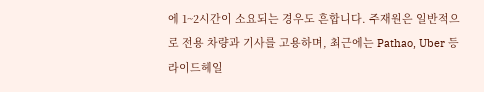에 1~2시간이 소요되는 경우도 흔합니다. 주재원은 일반적으로 전용 차량과 기사를 고용하며, 최근에는 Pathao, Uber 등 라이드헤일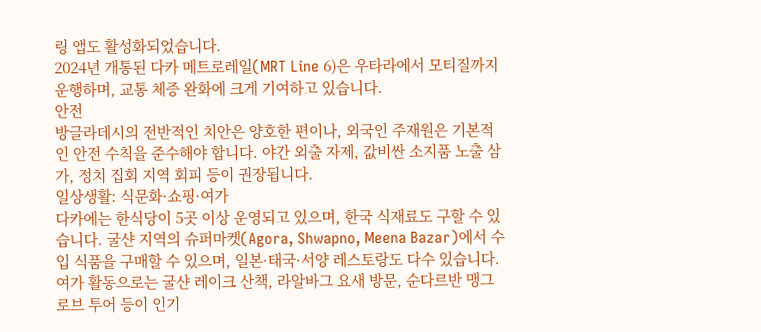링 앱도 활성화되었습니다.
2024년 개통된 다카 메트로레일(MRT Line 6)은 우타라에서 모티질까지 운행하며, 교통 체증 완화에 크게 기여하고 있습니다.
안전
방글라데시의 전반적인 치안은 양호한 편이나, 외국인 주재원은 기본적인 안전 수칙을 준수해야 합니다. 야간 외출 자제, 값비싼 소지품 노출 삼가, 정치 집회 지역 회피 등이 권장됩니다.
일상생활: 식문화·쇼핑·여가
다카에는 한식당이 5곳 이상 운영되고 있으며, 한국 식재료도 구할 수 있습니다. 굴샨 지역의 슈퍼마켓(Agora, Shwapno, Meena Bazar)에서 수입 식품을 구매할 수 있으며, 일본·태국·서양 레스토랑도 다수 있습니다.
여가 활동으로는 굴샨 레이크 산책, 라알바그 요새 방문, 순다르반 맹그로브 투어 등이 인기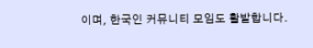이며, 한국인 커뮤니티 모임도 활발합니다.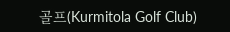골프(Kurmitola Golf Club)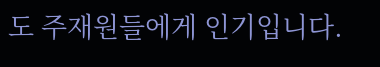도 주재원들에게 인기입니다.